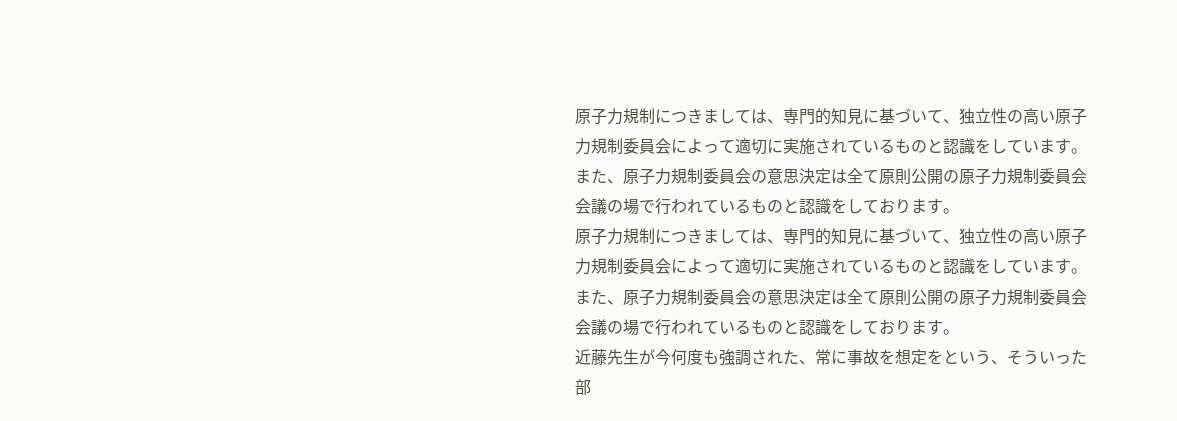原子力規制につきましては、専門的知見に基づいて、独立性の高い原子力規制委員会によって適切に実施されているものと認識をしています。また、原子力規制委員会の意思決定は全て原則公開の原子力規制委員会会議の場で行われているものと認識をしております。
原子力規制につきましては、専門的知見に基づいて、独立性の高い原子力規制委員会によって適切に実施されているものと認識をしています。また、原子力規制委員会の意思決定は全て原則公開の原子力規制委員会会議の場で行われているものと認識をしております。
近藤先生が今何度も強調された、常に事故を想定をという、そういった部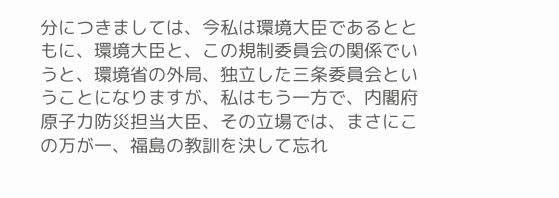分につきましては、今私は環境大臣であるとともに、環境大臣と、この規制委員会の関係でいうと、環境省の外局、独立した三条委員会ということになりますが、私はもう一方で、内閣府原子力防災担当大臣、その立場では、まさにこの万が一、福島の教訓を決して忘れ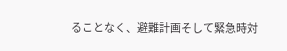ることなく、避難計画そして緊急時対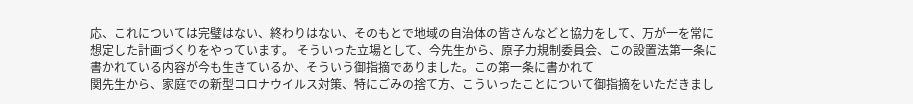応、これについては完璧はない、終わりはない、そのもとで地域の自治体の皆さんなどと協力をして、万が一を常に想定した計画づくりをやっています。 そういった立場として、今先生から、原子力規制委員会、この設置法第一条に書かれている内容が今も生きているか、そういう御指摘でありました。この第一条に書かれて
関先生から、家庭での新型コロナウイルス対策、特にごみの捨て方、こういったことについて御指摘をいただきまし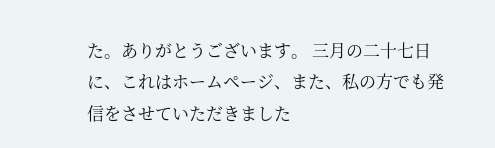た。ありがとうございます。 三月の二十七日に、これはホームページ、また、私の方でも発信をさせていただきました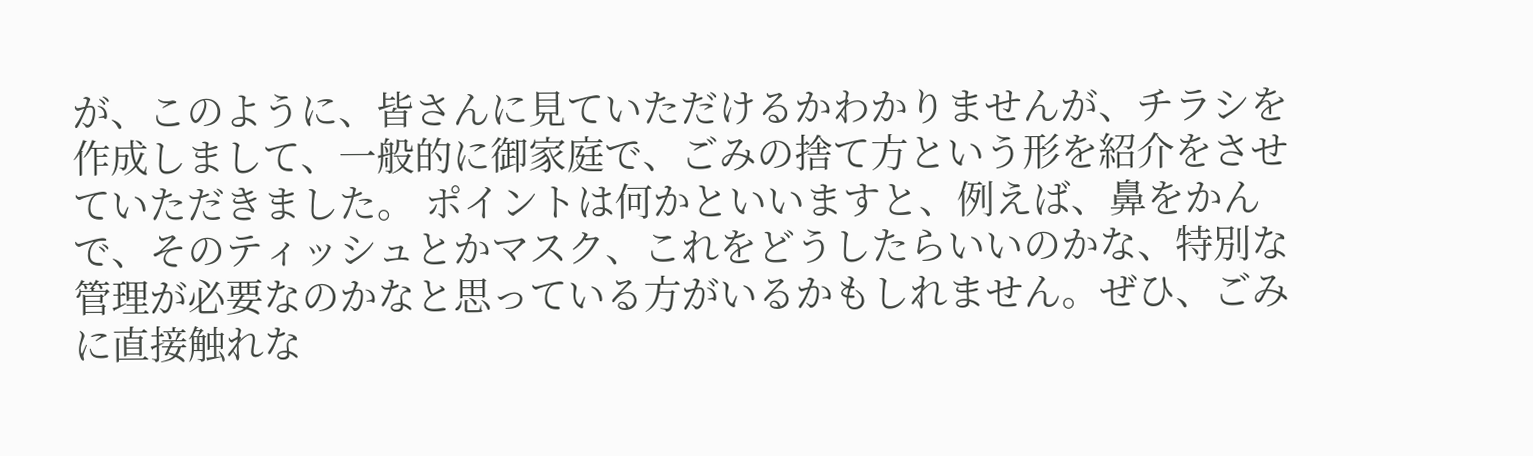が、このように、皆さんに見ていただけるかわかりませんが、チラシを作成しまして、一般的に御家庭で、ごみの捨て方という形を紹介をさせていただきました。 ポイントは何かといいますと、例えば、鼻をかんで、そのティッシュとかマスク、これをどうしたらいいのかな、特別な管理が必要なのかなと思っている方がいるかもしれません。ぜひ、ごみに直接触れな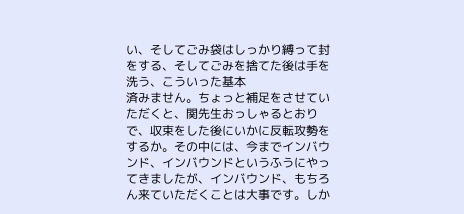い、そしてごみ袋はしっかり縛って封をする、そしてごみを捨てた後は手を洗う、こういった基本
済みません。ちょっと補足をさせていただくと、関先生おっしゃるとおりで、収束をした後にいかに反転攻勢をするか。その中には、今までインバウンド、インバウンドというふうにやってきましたが、インバウンド、もちろん来ていただくことは大事です。しか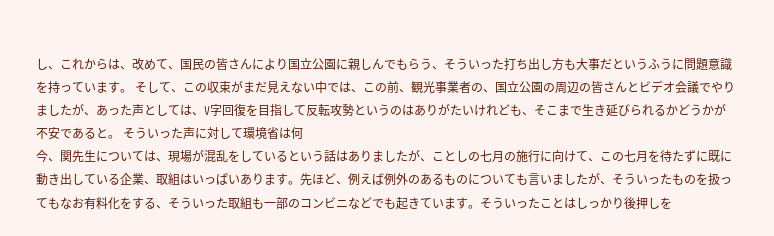し、これからは、改めて、国民の皆さんにより国立公園に親しんでもらう、そういった打ち出し方も大事だというふうに問題意識を持っています。 そして、この収束がまだ見えない中では、この前、観光事業者の、国立公園の周辺の皆さんとビデオ会議でやりましたが、あった声としては、V字回復を目指して反転攻勢というのはありがたいけれども、そこまで生き延びられるかどうかが不安であると。 そういった声に対して環境省は何
今、関先生については、現場が混乱をしているという話はありましたが、ことしの七月の施行に向けて、この七月を待たずに既に動き出している企業、取組はいっぱいあります。先ほど、例えば例外のあるものについても言いましたが、そういったものを扱ってもなお有料化をする、そういった取組も一部のコンビニなどでも起きています。そういったことはしっかり後押しを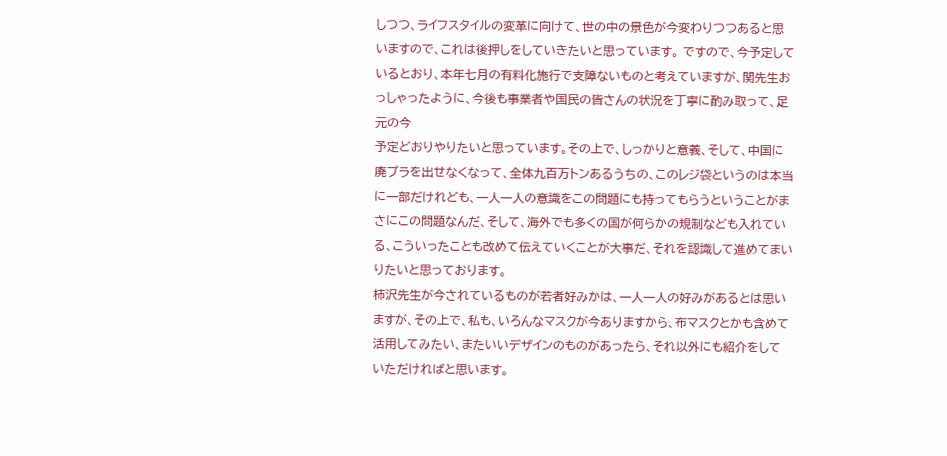しつつ、ライフスタイルの変革に向けて、世の中の景色が今変わりつつあると思いますので、これは後押しをしていきたいと思っています。 ですので、今予定しているとおり、本年七月の有料化施行で支障ないものと考えていますが、関先生おっしゃったように、今後も事業者や国民の皆さんの状況を丁寧に酌み取って、足元の今
予定どおりやりたいと思っています。その上で、しっかりと意義、そして、中国に廃プラを出せなくなって、全体九百万トンあるうちの、このレジ袋というのは本当に一部だけれども、一人一人の意識をこの問題にも持ってもらうということがまさにこの問題なんだ、そして、海外でも多くの国が何らかの規制なども入れている、こういったことも改めて伝えていくことが大事だ、それを認識して進めてまいりたいと思っております。
柿沢先生が今されているものが若者好みかは、一人一人の好みがあるとは思いますが、その上で、私も、いろんなマスクが今ありますから、布マスクとかも含めて活用してみたい、またいいデザインのものがあったら、それ以外にも紹介をしていただければと思います。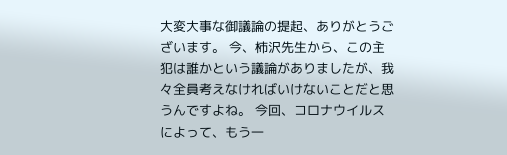大変大事な御議論の提起、ありがとうございます。 今、柿沢先生から、この主犯は誰かという議論がありましたが、我々全員考えなければいけないことだと思うんですよね。 今回、コロナウイルスによって、もう一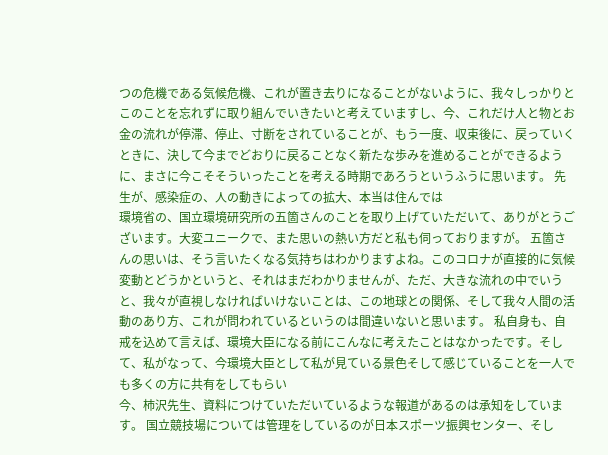つの危機である気候危機、これが置き去りになることがないように、我々しっかりとこのことを忘れずに取り組んでいきたいと考えていますし、今、これだけ人と物とお金の流れが停滞、停止、寸断をされていることが、もう一度、収束後に、戻っていくときに、決して今までどおりに戻ることなく新たな歩みを進めることができるように、まさに今こそそういったことを考える時期であろうというふうに思います。 先生が、感染症の、人の動きによっての拡大、本当は住んでは
環境省の、国立環境研究所の五箇さんのことを取り上げていただいて、ありがとうございます。大変ユニークで、また思いの熱い方だと私も伺っておりますが。 五箇さんの思いは、そう言いたくなる気持ちはわかりますよね。このコロナが直接的に気候変動とどうかというと、それはまだわかりませんが、ただ、大きな流れの中でいうと、我々が直視しなければいけないことは、この地球との関係、そして我々人間の活動のあり方、これが問われているというのは間違いないと思います。 私自身も、自戒を込めて言えば、環境大臣になる前にこんなに考えたことはなかったです。そして、私がなって、今環境大臣として私が見ている景色そして感じていることを一人でも多くの方に共有をしてもらい
今、柿沢先生、資料につけていただいているような報道があるのは承知をしています。 国立競技場については管理をしているのが日本スポーツ振興センター、そし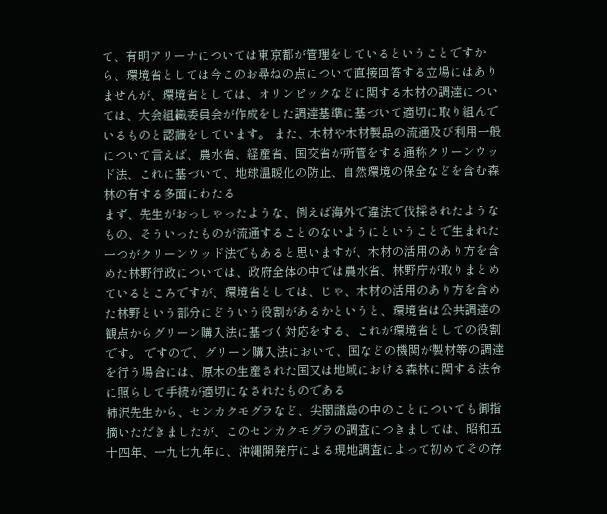て、有明アリーナについては東京都が管理をしているということですから、環境省としては今このお尋ねの点について直接回答する立場にはありませんが、環境省としては、オリンピックなどに関する木材の調達については、大会組織委員会が作成をした調達基準に基づいて適切に取り組んでいるものと認識をしています。 また、木材や木材製品の流通及び利用一般について言えば、農水省、経産省、国交省が所管をする通称クリーンウッド法、これに基づいて、地球温暖化の防止、自然環境の保全などを含む森林の有する多面にわたる
まず、先生がおっしゃったような、例えば海外で違法で伐採されたようなもの、そういったものが流通することのないようにということで生まれた一つがクリーンウッド法でもあると思いますが、木材の活用のあり方を含めた林野行政については、政府全体の中では農水省、林野庁が取りまとめているところですが、環境省としては、じゃ、木材の活用のあり方を含めた林野という部分にどういう役割があるかというと、環境省は公共調達の観点からグリーン購入法に基づく対応をする、これが環境省としての役割です。 ですので、グリーン購入法において、国などの機関が製材等の調達を行う場合には、原木の生産された国又は地域における森林に関する法令に照らして手続が適切になされたものである
柿沢先生から、センカクモグラなど、尖閣諸島の中のことについても御指摘いただきましたが、このセンカクモグラの調査につきましては、昭和五十四年、一九七九年に、沖縄開発庁による現地調査によって初めてその存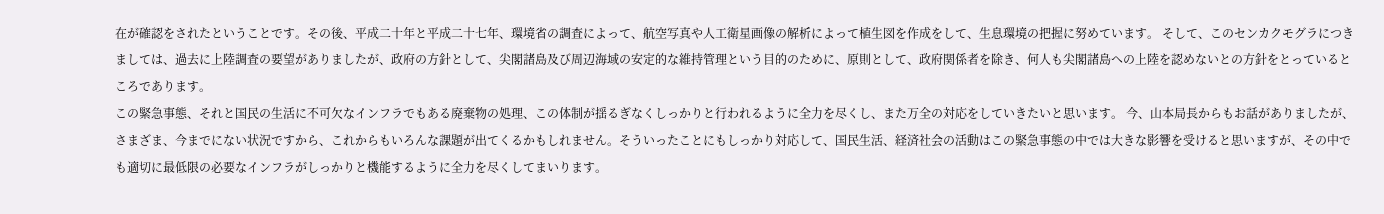在が確認をされたということです。その後、平成二十年と平成二十七年、環境省の調査によって、航空写真や人工衛星画像の解析によって植生図を作成をして、生息環境の把握に努めています。 そして、このセンカクモグラにつきましては、過去に上陸調査の要望がありましたが、政府の方針として、尖閣諸島及び周辺海域の安定的な維持管理という目的のために、原則として、政府関係者を除き、何人も尖閣諸島への上陸を認めないとの方針をとっているところであります。
この緊急事態、それと国民の生活に不可欠なインフラでもある廃棄物の処理、この体制が揺るぎなくしっかりと行われるように全力を尽くし、また万全の対応をしていきたいと思います。 今、山本局長からもお話がありましたが、さまざま、今までにない状況ですから、これからもいろんな課題が出てくるかもしれません。そういったことにもしっかり対応して、国民生活、経済社会の活動はこの緊急事態の中では大きな影響を受けると思いますが、その中でも適切に最低限の必要なインフラがしっかりと機能するように全力を尽くしてまいります。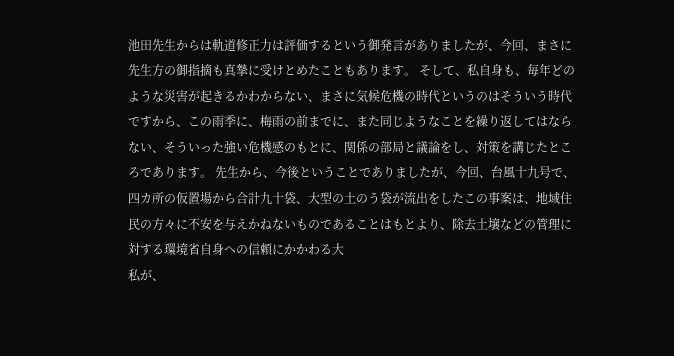池田先生からは軌道修正力は評価するという御発言がありましたが、今回、まさに先生方の御指摘も真摯に受けとめたこともあります。 そして、私自身も、毎年どのような災害が起きるかわからない、まさに気候危機の時代というのはそういう時代ですから、この雨季に、梅雨の前までに、また同じようなことを繰り返してはならない、そういった強い危機感のもとに、関係の部局と議論をし、対策を講じたところであります。 先生から、今後ということでありましたが、今回、台風十九号で、四カ所の仮置場から合計九十袋、大型の土のう袋が流出をしたこの事案は、地域住民の方々に不安を与えかねないものであることはもとより、除去土壌などの管理に対する環境省自身への信頼にかかわる大
私が、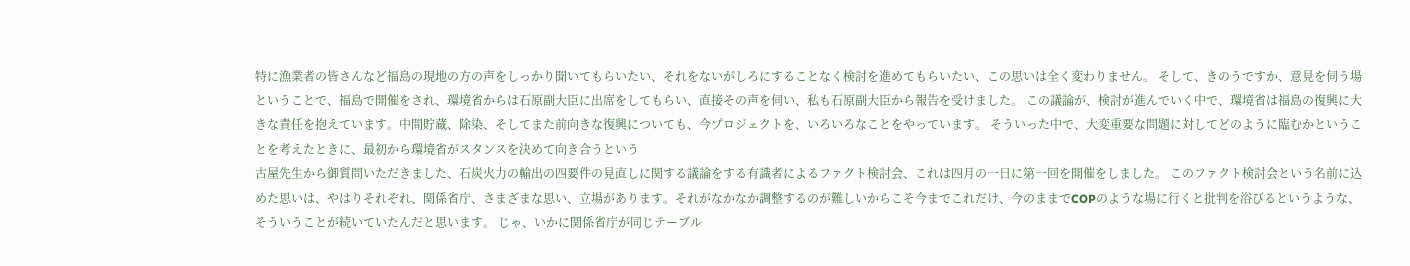特に漁業者の皆さんなど福島の現地の方の声をしっかり聞いてもらいたい、それをないがしろにすることなく検討を進めてもらいたい、この思いは全く変わりません。 そして、きのうですか、意見を伺う場ということで、福島で開催をされ、環境省からは石原副大臣に出席をしてもらい、直接その声を伺い、私も石原副大臣から報告を受けました。 この議論が、検討が進んでいく中で、環境省は福島の復興に大きな責任を抱えています。中間貯蔵、除染、そしてまた前向きな復興についても、今プロジェクトを、いろいろなことをやっています。 そういった中で、大変重要な問題に対してどのように臨むかということを考えたときに、最初から環境省がスタンスを決めて向き合うという
古屋先生から御質問いただきました、石炭火力の輸出の四要件の見直しに関する議論をする有識者によるファクト検討会、これは四月の一日に第一回を開催をしました。 このファクト検討会という名前に込めた思いは、やはりそれぞれ、関係省庁、さまざまな思い、立場があります。それがなかなか調整するのが難しいからこそ今までこれだけ、今のままでCOPのような場に行くと批判を浴びるというような、そういうことが続いていたんだと思います。 じゃ、いかに関係省庁が同じテーブル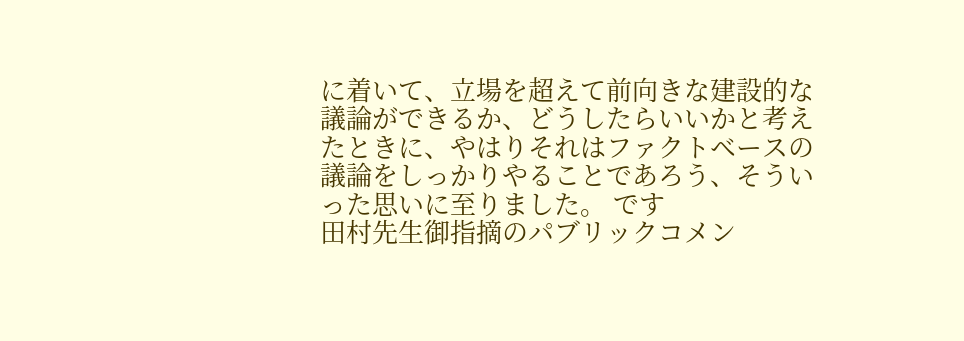に着いて、立場を超えて前向きな建設的な議論ができるか、どうしたらいいかと考えたときに、やはりそれはファクトベースの議論をしっかりやることであろう、そういった思いに至りました。 です
田村先生御指摘のパブリックコメン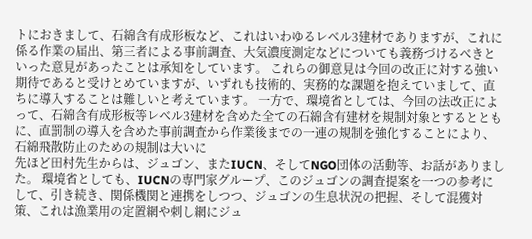トにおきまして、石綿含有成形板など、これはいわゆるレベル3建材でありますが、これに係る作業の届出、第三者による事前調査、大気濃度測定などについても義務づけるべきといった意見があったことは承知をしています。 これらの御意見は今回の改正に対する強い期待であると受けとめていますが、いずれも技術的、実務的な課題を抱えていまして、直ちに導入することは難しいと考えています。 一方で、環境省としては、今回の法改正によって、石綿含有成形板等レベル3建材を含めた全ての石綿含有建材を規制対象とするとともに、直罰制の導入を含めた事前調査から作業後までの一連の規制を強化することにより、石綿飛散防止のための規制は大いに
先ほど田村先生からは、ジュゴン、またIUCN、そしてNGO団体の活動等、お話がありました。 環境省としても、IUCNの専門家グループ、このジュゴンの調査提案を一つの参考にして、引き続き、関係機関と連携をしつつ、ジュゴンの生息状況の把握、そして混獲対策、これは漁業用の定置網や刺し網にジュ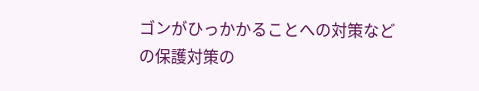ゴンがひっかかることへの対策などの保護対策の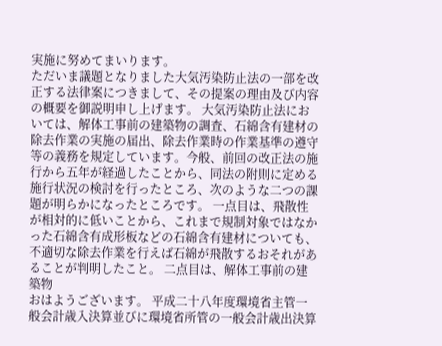実施に努めてまいります。
ただいま議題となりました大気汚染防止法の一部を改正する法律案につきまして、その提案の理由及び内容の概要を御説明申し上げます。 大気汚染防止法においては、解体工事前の建築物の調査、石綿含有建材の除去作業の実施の届出、除去作業時の作業基準の遵守等の義務を規定しています。今般、前回の改正法の施行から五年が経過したことから、同法の附則に定める施行状況の検討を行ったところ、次のような二つの課題が明らかになったところです。 一点目は、飛散性が相対的に低いことから、これまで規制対象ではなかった石綿含有成形板などの石綿含有建材についても、不適切な除去作業を行えば石綿が飛散するおそれがあることが判明したこと。 二点目は、解体工事前の建築物
おはようございます。 平成二十八年度環境省主管一般会計歳入決算並びに環境省所管の一般会計歳出決算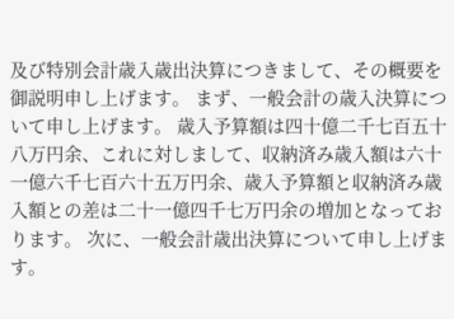及び特別会計歳入歳出決算につきまして、その概要を御説明申し上げます。 まず、一般会計の歳入決算について申し上げます。 歳入予算額は四十億二千七百五十八万円余、これに対しまして、収納済み歳入額は六十一億六千七百六十五万円余、歳入予算額と収納済み歳入額との差は二十一億四千七万円余の増加となっております。 次に、一般会計歳出決算について申し上げます。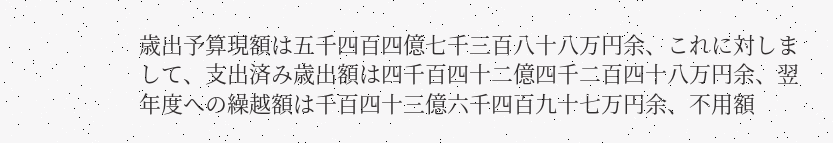歳出予算現額は五千四百四億七千三百八十八万円余、これに対しまして、支出済み歳出額は四千百四十二億四千二百四十八万円余、翌年度への繰越額は千百四十三億六千四百九十七万円余、不用額